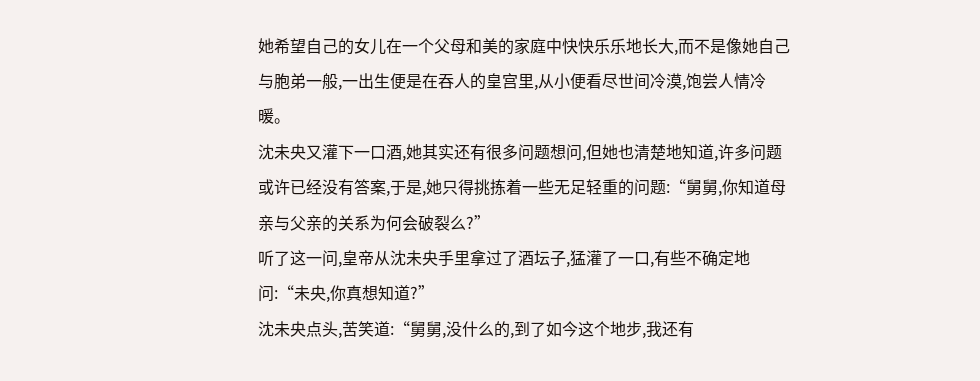她希望自己的女儿在一个父母和美的家庭中快快乐乐地长大,而不是像她自己与胞弟一般,一出生便是在吞人的皇宫里,从小便看尽世间冷漠,饱尝人情冷暖。
沈未央又灌下一口酒,她其实还有很多问题想问,但她也清楚地知道,许多问题或许已经没有答案,于是,她只得挑拣着一些无足轻重的问题:“舅舅,你知道母亲与父亲的关系为何会破裂么?”
听了这一问,皇帝从沈未央手里拿过了酒坛子,猛灌了一口,有些不确定地问:“未央,你真想知道?”
沈未央点头,苦笑道:“舅舅,没什么的,到了如今这个地步,我还有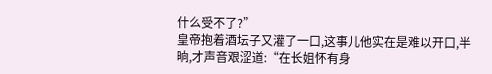什么受不了?”
皇帝抱着酒坛子又灌了一口,这事儿他实在是难以开口,半晌,才声音艰涩道:“在长姐怀有身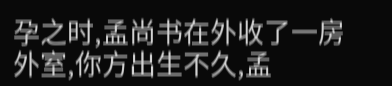孕之时,孟尚书在外收了一房外室,你方出生不久,孟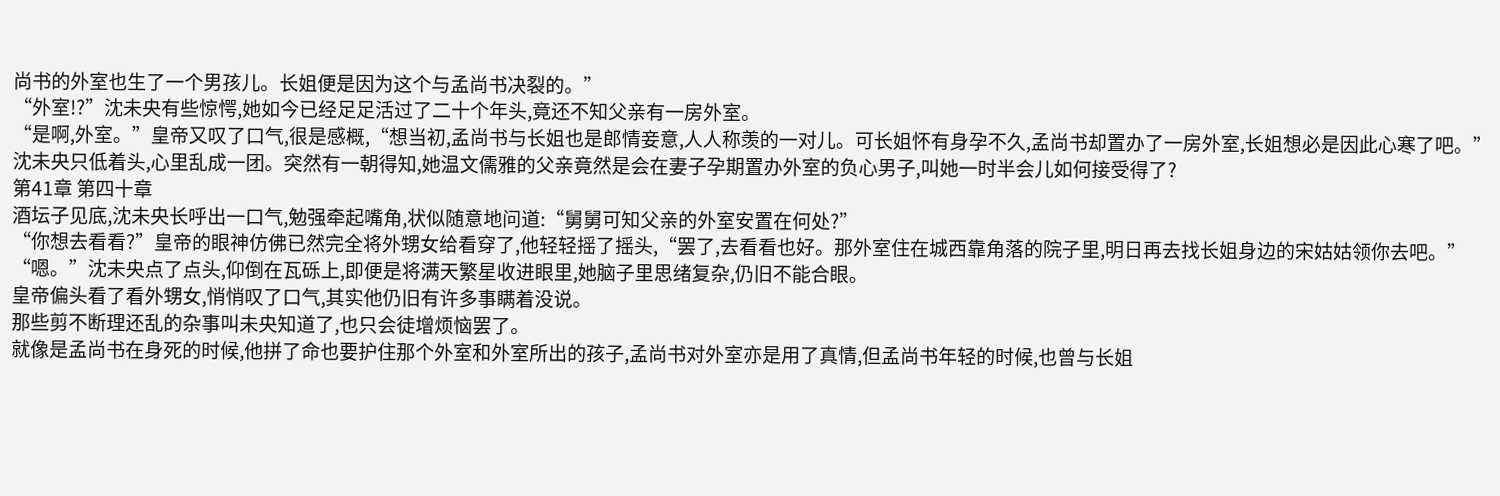尚书的外室也生了一个男孩儿。长姐便是因为这个与孟尚书决裂的。”
“外室!?”沈未央有些惊愕,她如今已经足足活过了二十个年头,竟还不知父亲有一房外室。
“是啊,外室。”皇帝又叹了口气,很是感概,“想当初,孟尚书与长姐也是郎情妾意,人人称羡的一对儿。可长姐怀有身孕不久,孟尚书却置办了一房外室,长姐想必是因此心寒了吧。”
沈未央只低着头,心里乱成一团。突然有一朝得知,她温文儒雅的父亲竟然是会在妻子孕期置办外室的负心男子,叫她一时半会儿如何接受得了?
第41章 第四十章
酒坛子见底,沈未央长呼出一口气,勉强牵起嘴角,状似随意地问道:“舅舅可知父亲的外室安置在何处?”
“你想去看看?”皇帝的眼神仿佛已然完全将外甥女给看穿了,他轻轻摇了摇头,“罢了,去看看也好。那外室住在城西靠角落的院子里,明日再去找长姐身边的宋姑姑领你去吧。”
“嗯。”沈未央点了点头,仰倒在瓦砾上,即便是将满天繁星收进眼里,她脑子里思绪复杂,仍旧不能合眼。
皇帝偏头看了看外甥女,悄悄叹了口气,其实他仍旧有许多事瞒着没说。
那些剪不断理还乱的杂事叫未央知道了,也只会徒增烦恼罢了。
就像是孟尚书在身死的时候,他拼了命也要护住那个外室和外室所出的孩子,孟尚书对外室亦是用了真情,但孟尚书年轻的时候,也曾与长姐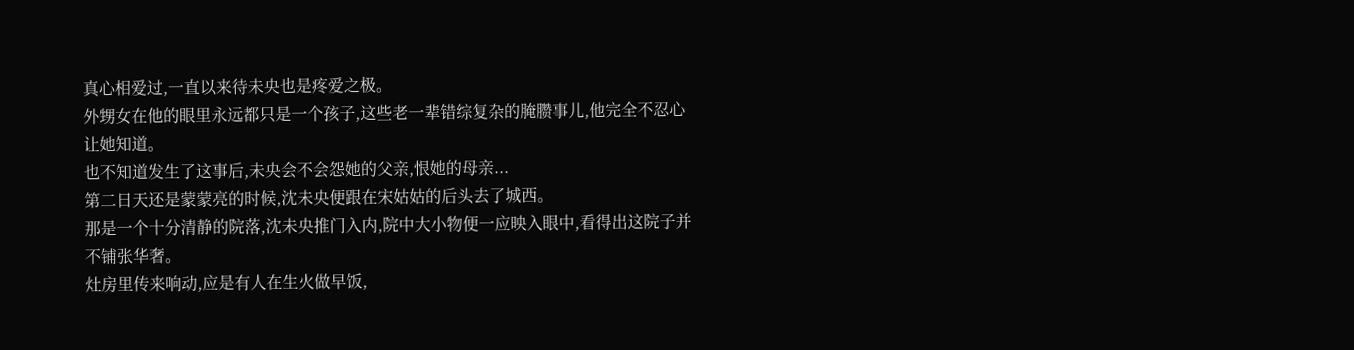真心相爱过,一直以来待未央也是疼爱之极。
外甥女在他的眼里永远都只是一个孩子,这些老一辈错综复杂的腌臜事儿,他完全不忍心让她知道。
也不知道发生了这事后,未央会不会怨她的父亲,恨她的母亲...
第二日天还是蒙蒙亮的时候,沈未央便跟在宋姑姑的后头去了城西。
那是一个十分清静的院落,沈未央推门入内,院中大小物便一应映入眼中,看得出这院子并不铺张华奢。
灶房里传来响动,应是有人在生火做早饭,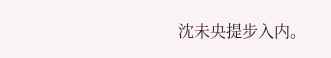沈未央提步入内。